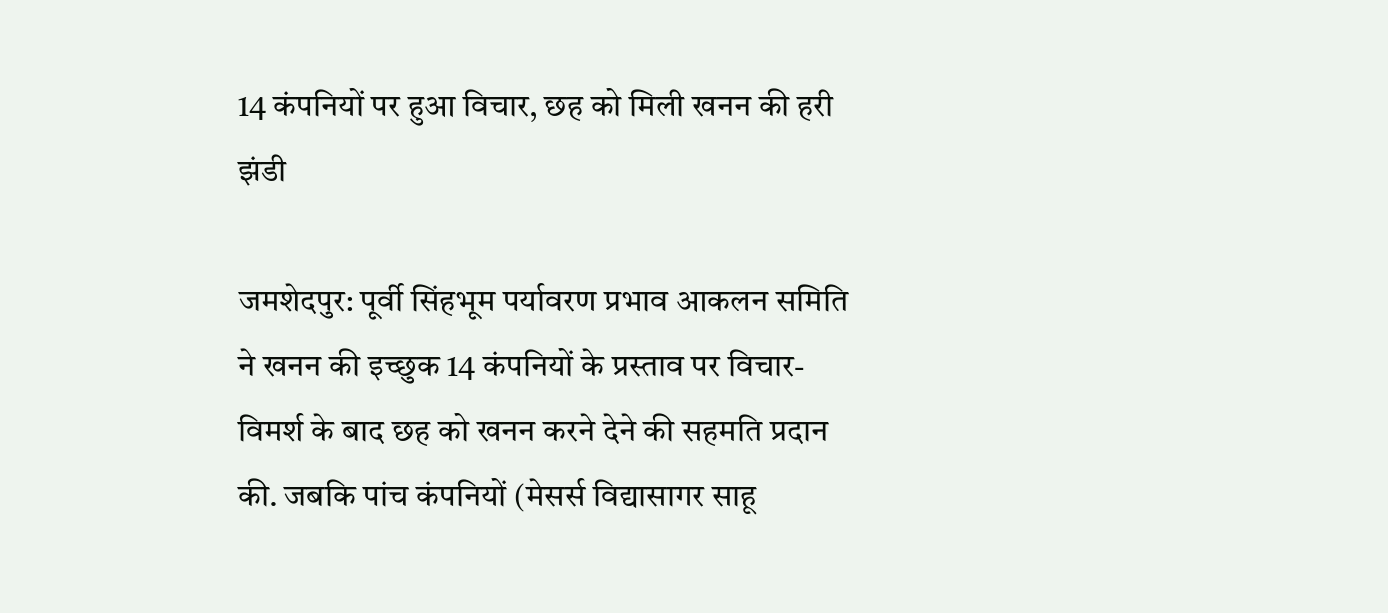14 कंपनियों पर हुआ विचार, छह को मिली खनन की हरी झंडी

जमशेदपुर: पूर्वी सिंहभूम पर्यावरण प्रभाव आकलन समिति ने खनन की इच्छुक 14 कंपनियों के प्रस्ताव पर विचार- विमर्श के बाद छह को खनन करने देने की सहमति प्रदान की. जबकि पांच कंपनियों (मेसर्स विद्यासागर साहू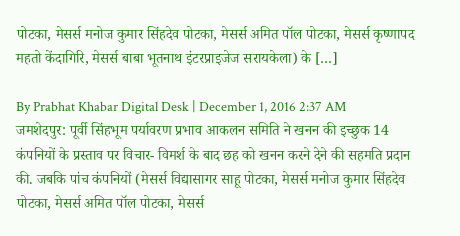पोटका, मेसर्स मनोज कुमार सिंहदेव पोटका, मेसर्स अमित पॉल पोटका, मेसर्स कृष्णापद महतो केंदागिरि, मेसर्स बाबा भूतनाथ इंटरप्राइजेज सरायकेला) के […]

By Prabhat Khabar Digital Desk | December 1, 2016 2:37 AM
जमशेदपुर: पूर्वी सिंहभूम पर्यावरण प्रभाव आकलन समिति ने खनन की इच्छुक 14 कंपनियों के प्रस्ताव पर विचार- विमर्श के बाद छह को खनन करने देने की सहमति प्रदान की. जबकि पांच कंपनियों (मेसर्स विद्यासागर साहू पोटका, मेसर्स मनोज कुमार सिंहदेव पोटका, मेसर्स अमित पॉल पोटका, मेसर्स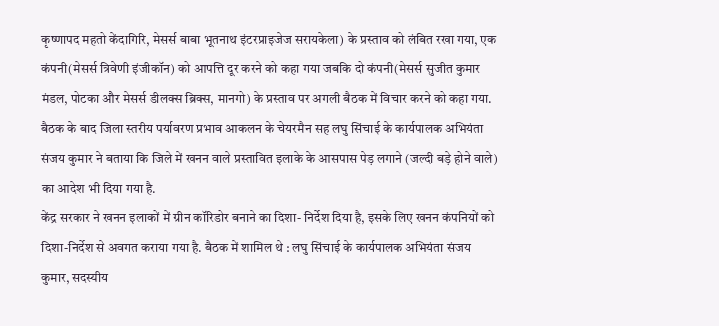कृष्णापद महतो केंदागिरि, मेसर्स बाबा भूतनाथ इंटरप्राइजेज सरायकेला) के प्रस्ताव को लंबित रखा गया, एक कंपनी(मेसर्स त्रिवेणी इंजीकॉन) को आपत्ति दूर करने को कहा गया जबकि दो कंपनी(मेसर्स सुजीत कुमार मंडल, पोटका और मेसर्स डीलक्स ब्रिक्स, मानगो) के प्रस्ताव पर अगली बैठक में विचार करने को कहा गया. बैठक के बाद जिला स्तरीय पर्यावरण प्रभाव आकलन के चेयरमैन सह लघु सिंचाई के कार्यपालक अभियंता संजय कुमार ने बताया कि जिले में खनन वाले प्रस्तावित इलाके के आसपास पेड़ लगाने (जल्दी बड़े होने वाले) का आदेश भी दिया गया है.
केंद्र सरकार ने खनन इलाकों में ग्रीन कॉरिडोर बनाने का दिशा- निर्देश दिया है, इसके लिए खनन कंपनियों को दिशा-निर्देश से अवगत कराया गया है. बैठक में शामिल थे : लघु सिंचाई के कार्यपालक अभियंता संजय कुमार, सदस्यीय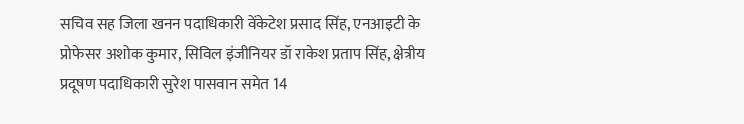सचिव सह जिला खनन पदाधिकारी वेंकेटेश प्रसाद सिंह, एनआइटी के प्रोफेसर अशोक कुमार, सिविल इंजीनियर डॉ राकेश प्रताप सिंह, क्षेत्रीय प्रदूषण पदाधिकारी सुरेश पासवान समेत 14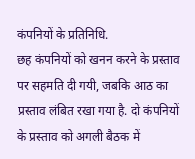कंपनियों के प्रतिनिधि.
छह कंपनियों को खनन करने के प्रस्ताव पर सहमति दी गयी, जबकि आठ का प्रस्ताव लंबित रखा गया है. दो कंपनियों के प्रस्ताव को अगली बैठक में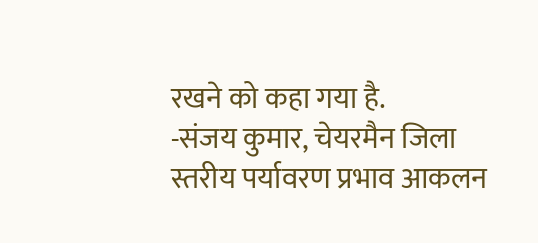रखने को कहा गया है.
-संजय कुमार, चेयरमैन जिला स्तरीय पर्यावरण प्रभाव आकलन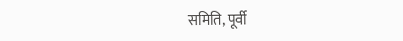समिति, पूर्वी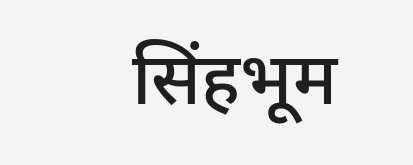सिंहभूम